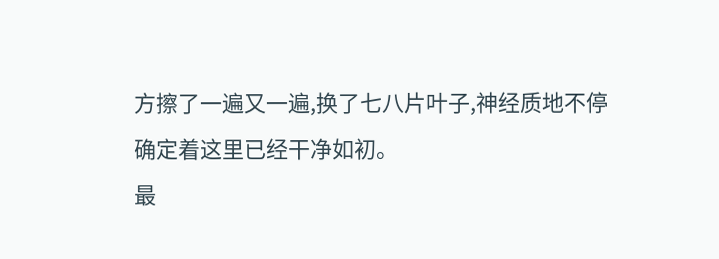方擦了一遍又一遍,换了七八片叶子,神经质地不停确定着这里已经干净如初。
最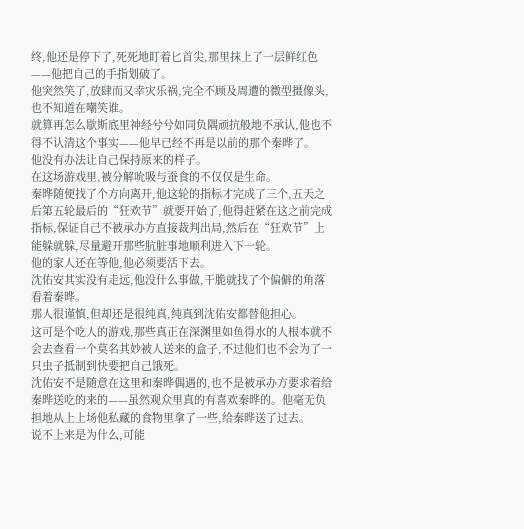终,他还是停下了,死死地盯着匕首尖,那里抹上了一层鲜红色——他把自己的手指划破了。
他突然笑了,放肆而又幸灾乐祸,完全不顾及周遭的微型摄像头,也不知道在嘲笑谁。
就算再怎么歇斯底里神经兮兮如同负隅顽抗般地不承认,他也不得不认清这个事实——他早已经不再是以前的那个秦晔了。
他没有办法让自己保持原来的样子。
在这场游戏里,被分解吮吸与蚕食的不仅仅是生命。
秦晔随便找了个方向离开,他这轮的指标才完成了三个,五天之后第五轮最后的“狂欢节”就要开始了,他得赶紧在这之前完成指标,保证自己不被承办方直接裁判出局,然后在“狂欢节”上能躲就躲,尽量避开那些肮脏事地顺利进入下一轮。
他的家人还在等他,他必须要活下去。
沈佑安其实没有走远,他没什么事做,干脆就找了个偏僻的角落看着秦晔。
那人很谨慎,但却还是很纯真,纯真到沈佑安都替他担心。
这可是个吃人的游戏,那些真正在深渊里如鱼得水的人根本就不会去查看一个莫名其妙被人送来的盒子,不过他们也不会为了一只虫子抵制到快要把自己饿死。
沈佑安不是随意在这里和秦晔偶遇的,也不是被承办方要求着给秦晔送吃的来的——虽然观众里真的有喜欢秦晔的。他毫无负担地从上上场他私藏的食物里拿了一些,给秦晔送了过去。
说不上来是为什么,可能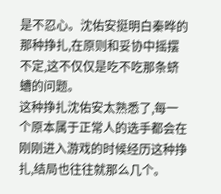是不忍心。沈佑安挺明白秦晔的那种挣扎,在原则和妥协中摇摆不定,这不仅仅是吃不吃那条蛴螬的问题。
这种挣扎沈佑安太熟悉了,每一个原本属于正常人的选手都会在刚刚进入游戏的时候经历这种挣扎,结局也往往就那么几个。